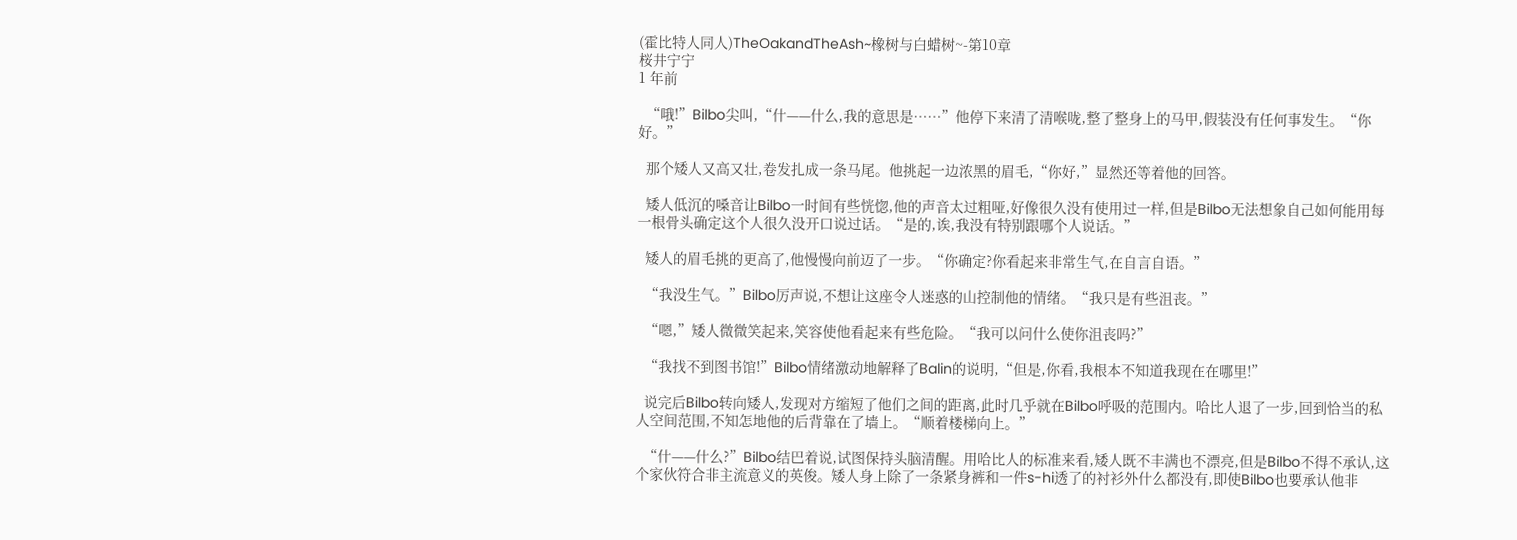(霍比特人同人)TheOakandTheAsh~橡树与白蜡树~-第10章
桜井宁宁
1 年前

  “哦!”Bilbo尖叫,“什——什么,我的意思是……”他停下来清了清喉咙,整了整身上的马甲,假装没有任何事发生。“你好。”

  那个矮人又高又壮,卷发扎成一条马尾。他挑起一边浓黑的眉毛,“你好,”显然还等着他的回答。

  矮人低沉的嗓音让Bilbo一时间有些恍惚,他的声音太过粗哑,好像很久没有使用过一样,但是Bilbo无法想象自己如何能用每一根骨头确定这个人很久没开口说过话。“是的,诶,我没有特别跟哪个人说话。”

  矮人的眉毛挑的更高了,他慢慢向前迈了一步。“你确定?你看起来非常生气,在自言自语。”

  “我没生气。”Bilbo厉声说,不想让这座令人迷惑的山控制他的情绪。“我只是有些沮丧。”

  “嗯,”矮人微微笑起来,笑容使他看起来有些危险。“我可以问什么使你沮丧吗?”

  “我找不到图书馆!”Bilbo情绪激动地解释了Balin的说明,“但是,你看,我根本不知道我现在在哪里!”

  说完后Bilbo转向矮人,发现对方缩短了他们之间的距离,此时几乎就在Bilbo呼吸的范围内。哈比人退了一步,回到恰当的私人空间范围,不知怎地他的后背靠在了墙上。“顺着楼梯向上。”

  “什——什么?”Bilbo结巴着说,试图保持头脑清醒。用哈比人的标准来看,矮人既不丰满也不漂亮,但是Bilbo不得不承认,这个家伙符合非主流意义的英俊。矮人身上除了一条紧身裤和一件s-hi透了的衬衫外什么都没有,即使Bilbo也要承认他非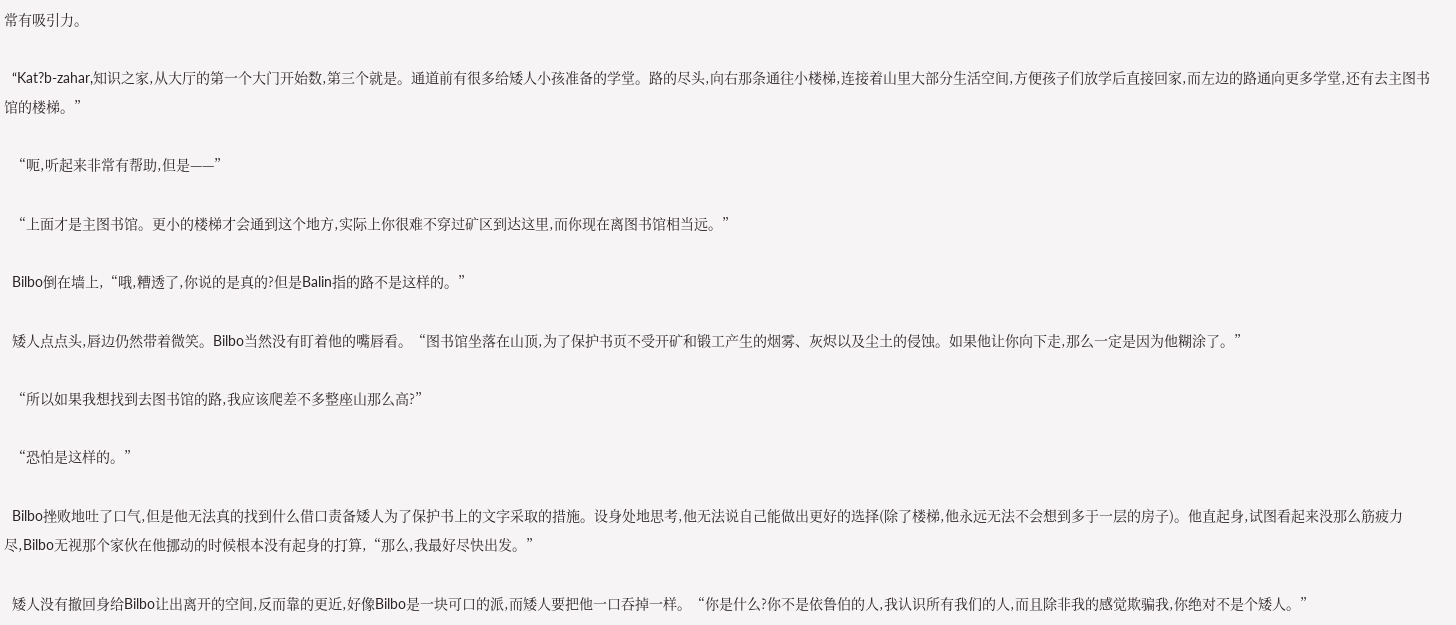常有吸引力。

  “Kat?b-zahar,知识之家,从大厅的第一个大门开始数,第三个就是。通道前有很多给矮人小孩准备的学堂。路的尽头,向右那条通往小楼梯,连接着山里大部分生活空间,方便孩子们放学后直接回家,而左边的路通向更多学堂,还有去主图书馆的楼梯。”

  “呃,听起来非常有帮助,但是——”

  “上面才是主图书馆。更小的楼梯才会通到这个地方,实际上你很难不穿过矿区到达这里,而你现在离图书馆相当远。”

  Bilbo倒在墙上,“哦,糟透了,你说的是真的?但是Balin指的路不是这样的。”

  矮人点点头,唇边仍然带着微笑。Bilbo当然没有盯着他的嘴唇看。“图书馆坐落在山顶,为了保护书页不受开矿和锻工产生的烟雾、灰烬以及尘土的侵蚀。如果他让你向下走,那么一定是因为他糊涂了。”

  “所以如果我想找到去图书馆的路,我应该爬差不多整座山那么高?”

  “恐怕是这样的。”

  Bilbo挫败地吐了口气,但是他无法真的找到什么借口责备矮人为了保护书上的文字采取的措施。设身处地思考,他无法说自己能做出更好的选择(除了楼梯,他永远无法不会想到多于一层的房子)。他直起身,试图看起来没那么筋疲力尽,Bilbo无视那个家伙在他挪动的时候根本没有起身的打算,“那么,我最好尽快出发。”

  矮人没有撤回身给Bilbo让出离开的空间,反而靠的更近,好像Bilbo是一块可口的派,而矮人要把他一口吞掉一样。“你是什么?你不是依鲁伯的人,我认识所有我们的人,而且除非我的感觉欺骗我,你绝对不是个矮人。”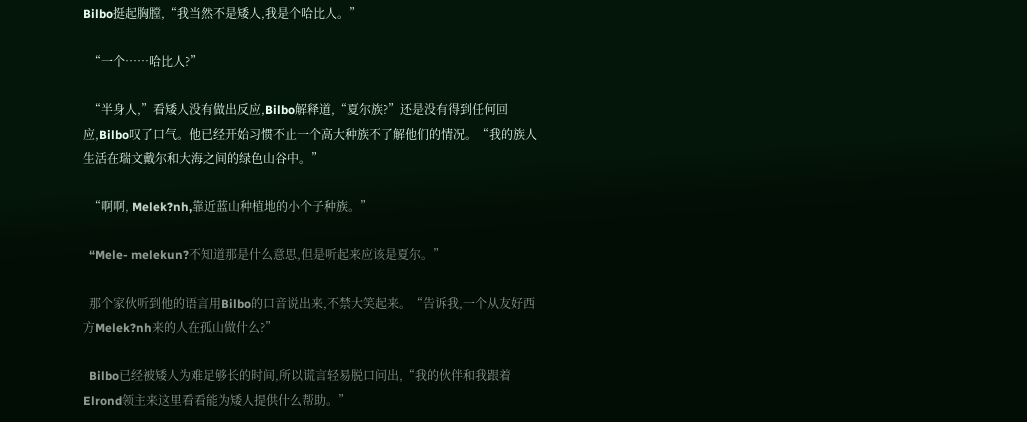Bilbo挺起胸膛,“我当然不是矮人,我是个哈比人。”

  “一个……哈比人?”

  “半身人,”看矮人没有做出反应,Bilbo解释道,“夏尔族?”还是没有得到任何回应,Bilbo叹了口气。他已经开始习惯不止一个高大种族不了解他们的情况。“我的族人生活在瑞文戴尔和大海之间的绿色山谷中。”

  “啊啊, Melek?nh,靠近蓝山种植地的小个子种族。”

  “Mele- melekun?不知道那是什么意思,但是听起来应该是夏尔。”

  那个家伙听到他的语言用Bilbo的口音说出来,不禁大笑起来。“告诉我,一个从友好西方Melek?nh来的人在孤山做什么?”

  Bilbo已经被矮人为难足够长的时间,所以谎言轻易脱口问出,“我的伙伴和我跟着Elrond领主来这里看看能为矮人提供什么帮助。”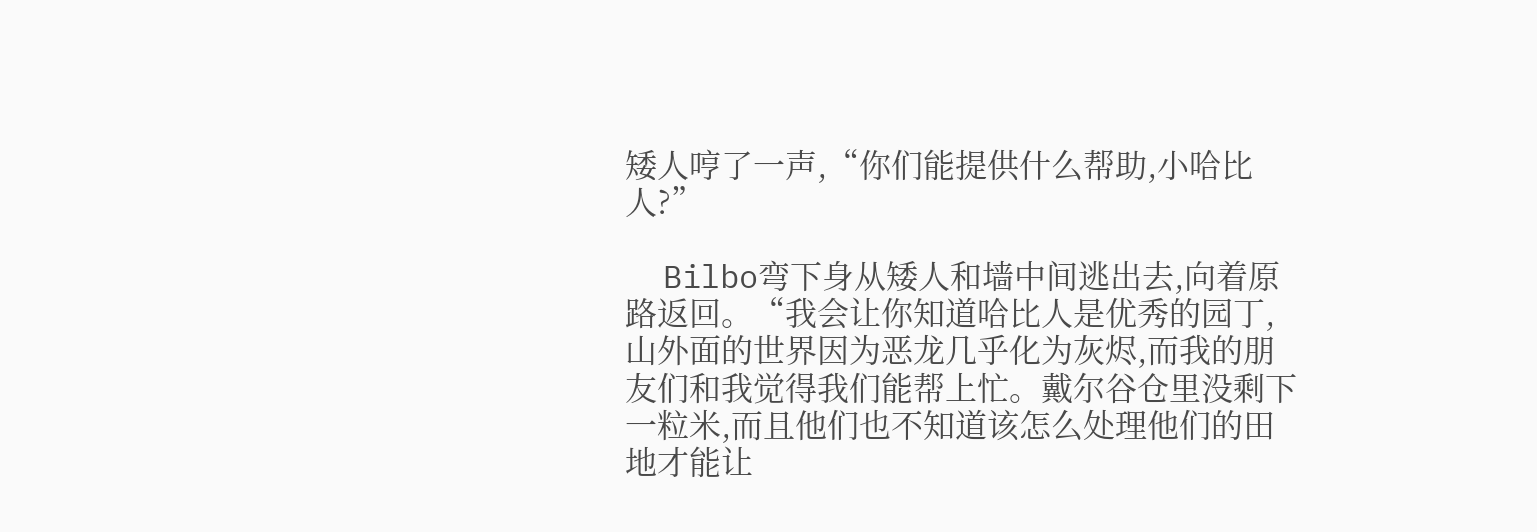矮人哼了一声,“你们能提供什么帮助,小哈比人?”

  Bilbo弯下身从矮人和墙中间逃出去,向着原路返回。“我会让你知道哈比人是优秀的园丁,山外面的世界因为恶龙几乎化为灰烬,而我的朋友们和我觉得我们能帮上忙。戴尔谷仓里没剩下一粒米,而且他们也不知道该怎么处理他们的田地才能让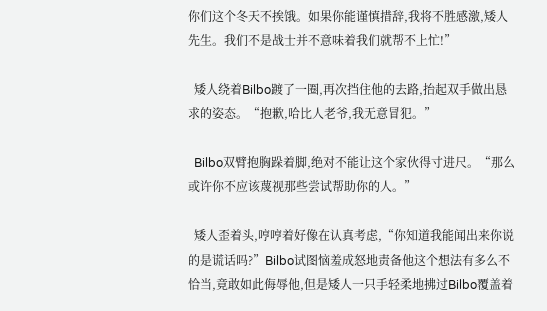你们这个冬天不挨饿。如果你能谨慎措辞,我将不胜感激,矮人先生。我们不是战士并不意味着我们就帮不上忙!”

  矮人绕着Bilbo踱了一圈,再次挡住他的去路,抬起双手做出恳求的姿态。“抱歉,哈比人老爷,我无意冒犯。”

  Bilbo双臂抱胸跺着脚,绝对不能让这个家伙得寸进尺。“那么或许你不应该蔑视那些尝试帮助你的人。”

  矮人歪着头,哼哼着好像在认真考虑,“你知道我能闻出来你说的是谎话吗?”Bilbo试图恼羞成怒地责备他这个想法有多么不恰当,竟敢如此侮辱他,但是矮人一只手轻柔地拂过Bilbo覆盖着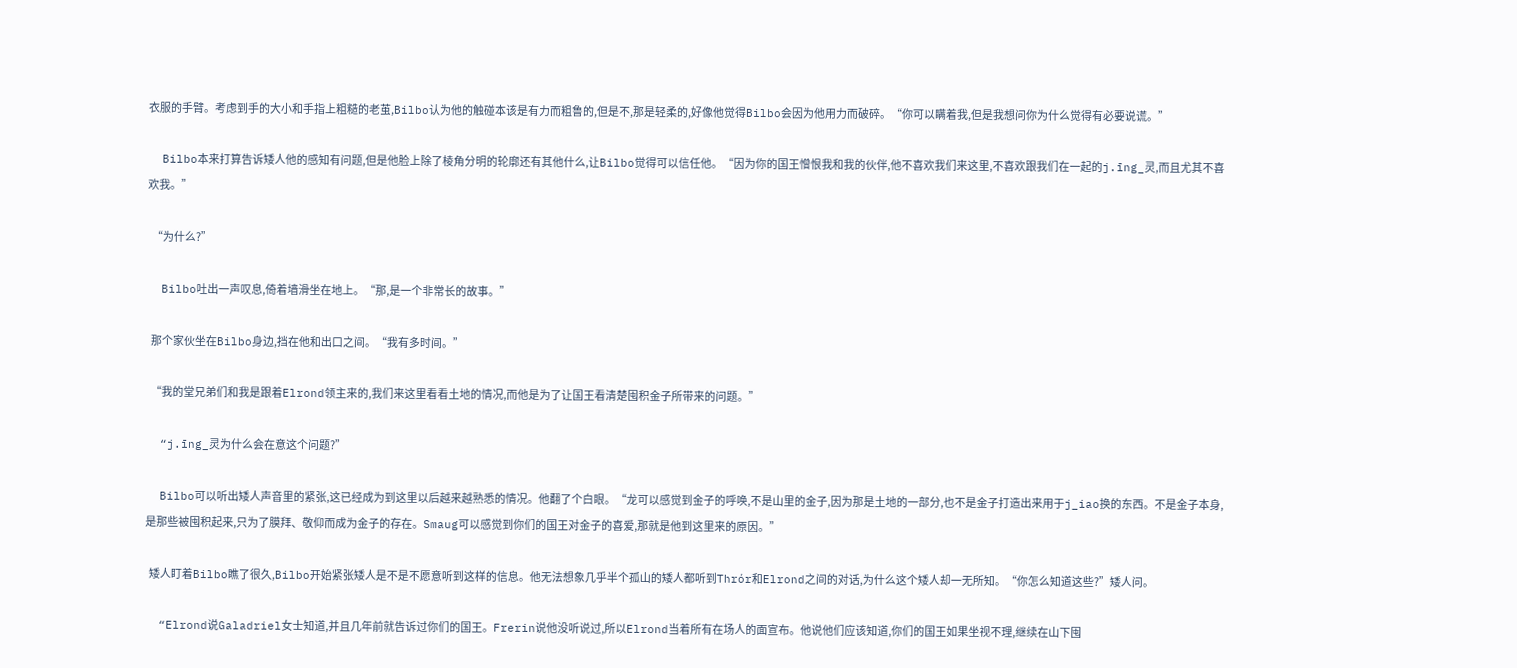衣服的手臂。考虑到手的大小和手指上粗糙的老茧,Bilbo认为他的触碰本该是有力而粗鲁的,但是不,那是轻柔的,好像他觉得Bilbo会因为他用力而破碎。“你可以瞒着我,但是我想问你为什么觉得有必要说谎。”

  Bilbo本来打算告诉矮人他的感知有问题,但是他脸上除了棱角分明的轮廓还有其他什么,让Bilbo觉得可以信任他。“因为你的国王憎恨我和我的伙伴,他不喜欢我们来这里,不喜欢跟我们在一起的j.īng_灵,而且尤其不喜欢我。”

  “为什么?”

  Bilbo吐出一声叹息,倚着墙滑坐在地上。“那,是一个非常长的故事。”

  那个家伙坐在Bilbo身边,挡在他和出口之间。“我有多时间。”

  “我的堂兄弟们和我是跟着Elrond领主来的,我们来这里看看土地的情况,而他是为了让国王看清楚囤积金子所带来的问题。”

  “j.īng_灵为什么会在意这个问题?”

  Bilbo可以听出矮人声音里的紧张,这已经成为到这里以后越来越熟悉的情况。他翻了个白眼。“龙可以感觉到金子的呼唤,不是山里的金子,因为那是土地的一部分,也不是金子打造出来用于j_iao换的东西。不是金子本身,是那些被囤积起来,只为了膜拜、敬仰而成为金子的存在。Smaug可以感觉到你们的国王对金子的喜爱,那就是他到这里来的原因。”

  矮人盯着Bilbo瞧了很久,Bilbo开始紧张矮人是不是不愿意听到这样的信息。他无法想象几乎半个孤山的矮人都听到Thrór和Elrond之间的对话,为什么这个矮人却一无所知。“你怎么知道这些?”矮人问。

  “Elrond说Galadriel女士知道,并且几年前就告诉过你们的国王。Frerin说他没听说过,所以Elrond当着所有在场人的面宣布。他说他们应该知道,你们的国王如果坐视不理,继续在山下囤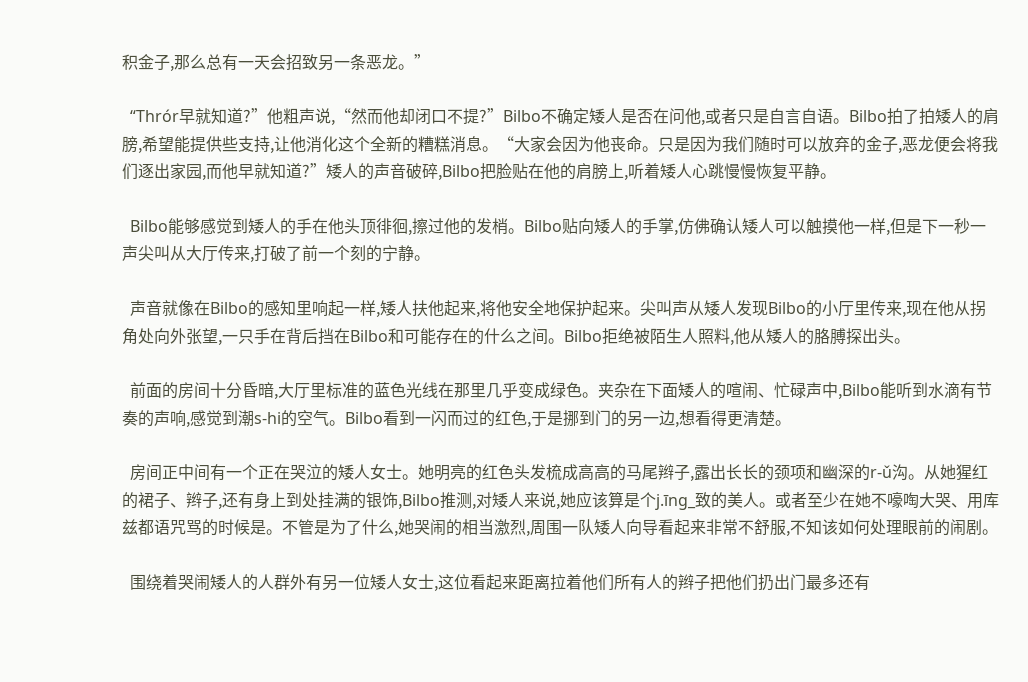积金子,那么总有一天会招致另一条恶龙。”

  “Thrór早就知道?”他粗声说,“然而他却闭口不提?”Bilbo不确定矮人是否在问他,或者只是自言自语。Bilbo拍了拍矮人的肩膀,希望能提供些支持,让他消化这个全新的糟糕消息。“大家会因为他丧命。只是因为我们随时可以放弃的金子,恶龙便会将我们逐出家园,而他早就知道?”矮人的声音破碎,Bilbo把脸贴在他的肩膀上,听着矮人心跳慢慢恢复平静。

  Bilbo能够感觉到矮人的手在他头顶徘徊,擦过他的发梢。Bilbo贴向矮人的手掌,仿佛确认矮人可以触摸他一样,但是下一秒一声尖叫从大厅传来,打破了前一个刻的宁静。

  声音就像在Bilbo的感知里响起一样,矮人扶他起来,将他安全地保护起来。尖叫声从矮人发现Bilbo的小厅里传来,现在他从拐角处向外张望,一只手在背后挡在Bilbo和可能存在的什么之间。Bilbo拒绝被陌生人照料,他从矮人的胳膊探出头。

  前面的房间十分昏暗,大厅里标准的蓝色光线在那里几乎变成绿色。夹杂在下面矮人的喧闹、忙碌声中,Bilbo能听到水滴有节奏的声响,感觉到潮s-hi的空气。Bilbo看到一闪而过的红色,于是挪到门的另一边,想看得更清楚。

  房间正中间有一个正在哭泣的矮人女士。她明亮的红色头发梳成高高的马尾辫子,露出长长的颈项和幽深的r-ǔ沟。从她猩红的裙子、辫子,还有身上到处挂满的银饰,Bilbo推测,对矮人来说,她应该算是个j.īng_致的美人。或者至少在她不嚎啕大哭、用库兹都语咒骂的时候是。不管是为了什么,她哭闹的相当激烈,周围一队矮人向导看起来非常不舒服,不知该如何处理眼前的闹剧。

  围绕着哭闹矮人的人群外有另一位矮人女士,这位看起来距离拉着他们所有人的辫子把他们扔出门最多还有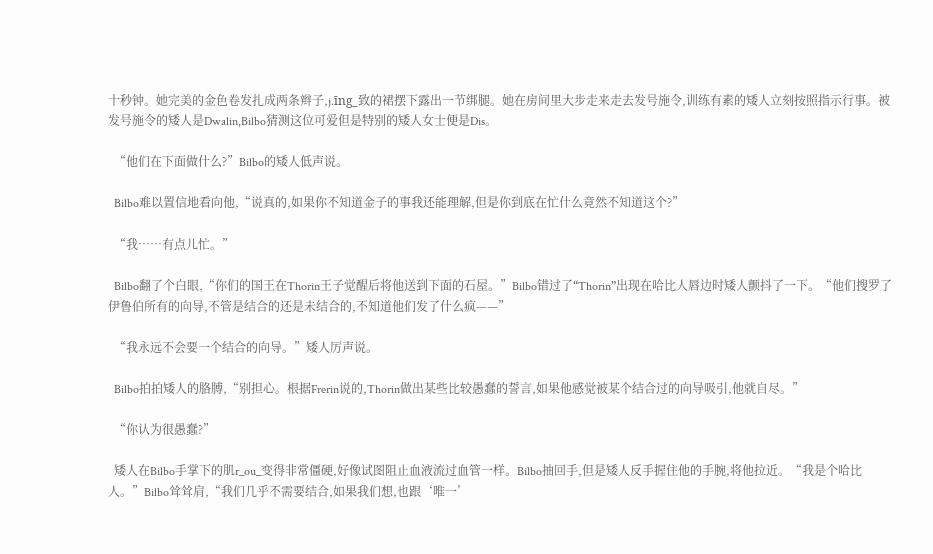十秒钟。她完美的金色卷发扎成两条辫子,j.īng_致的裙摆下露出一节绑腿。她在房间里大步走来走去发号施令,训练有素的矮人立刻按照指示行事。被发号施令的矮人是Dwalin,Bilbo猜测这位可爱但是特别的矮人女士便是Dis。

  “他们在下面做什么?”Bilbo的矮人低声说。

  Bilbo难以置信地看向他,“说真的,如果你不知道金子的事我还能理解,但是你到底在忙什么竟然不知道这个?”

  “我……有点儿忙。”

  Bilbo翻了个白眼,“你们的国王在Thorin王子觉醒后将他送到下面的石屋。”Bilbo错过了“Thorin”出现在哈比人唇边时矮人颤抖了一下。“他们搜罗了伊鲁伯所有的向导,不管是结合的还是未结合的,不知道他们发了什么疯——”

  “我永远不会要一个结合的向导。”矮人厉声说。

  Bilbo拍拍矮人的胳膊,“别担心。根据Frerin说的,Thorin做出某些比较愚蠢的誓言,如果他感觉被某个结合过的向导吸引,他就自尽。”

  “你认为很愚蠢?”

  矮人在Bilbo手掌下的肌r_ou_变得非常僵硬,好像试图阻止血液流过血管一样。Bilbo抽回手,但是矮人反手握住他的手腕,将他拉近。“我是个哈比人。”Bilbo耸耸肩,“我们几乎不需要结合,如果我们想,也跟‘唯一’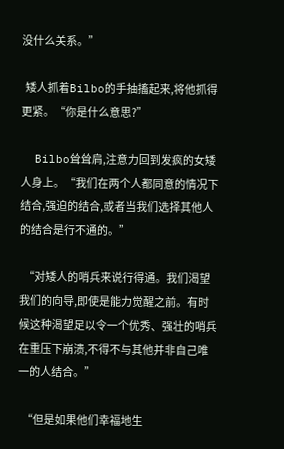没什么关系。”

  矮人抓着Bilbo的手抽搐起来,将他抓得更紧。“你是什么意思?”

  Bilbo耸耸肩,注意力回到发疯的女矮人身上。“我们在两个人都同意的情况下结合,强迫的结合,或者当我们选择其他人的结合是行不通的。”

  “对矮人的哨兵来说行得通。我们渴望我们的向导,即使是能力觉醒之前。有时候这种渴望足以令一个优秀、强壮的哨兵在重压下崩溃,不得不与其他并非自己唯一的人结合。”

  “但是如果他们幸福地生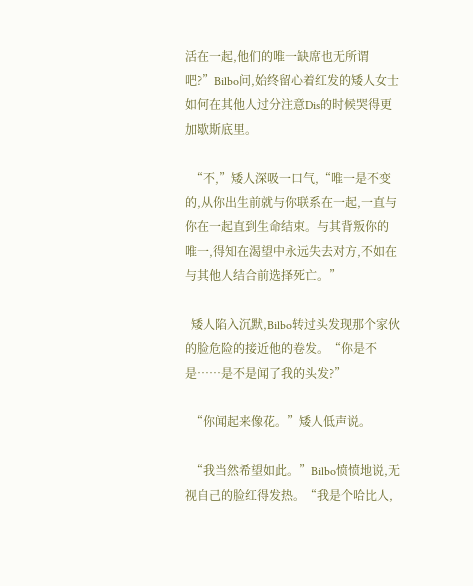活在一起,他们的唯一缺席也无所谓吧?”Bilbo问,始终留心着红发的矮人女士如何在其他人过分注意Dis的时候哭得更加歇斯底里。

  “不,”矮人深吸一口气,“唯一是不变的,从你出生前就与你联系在一起,一直与你在一起直到生命结束。与其背叛你的唯一,得知在渴望中永远失去对方,不如在与其他人结合前选择死亡。”

  矮人陷入沉默,Bilbo转过头发现那个家伙的脸危险的接近他的卷发。“你是不是……是不是闻了我的头发?”

  “你闻起来像花。”矮人低声说。

  “我当然希望如此。”Bilbo愤愤地说,无视自己的脸红得发热。“我是个哈比人,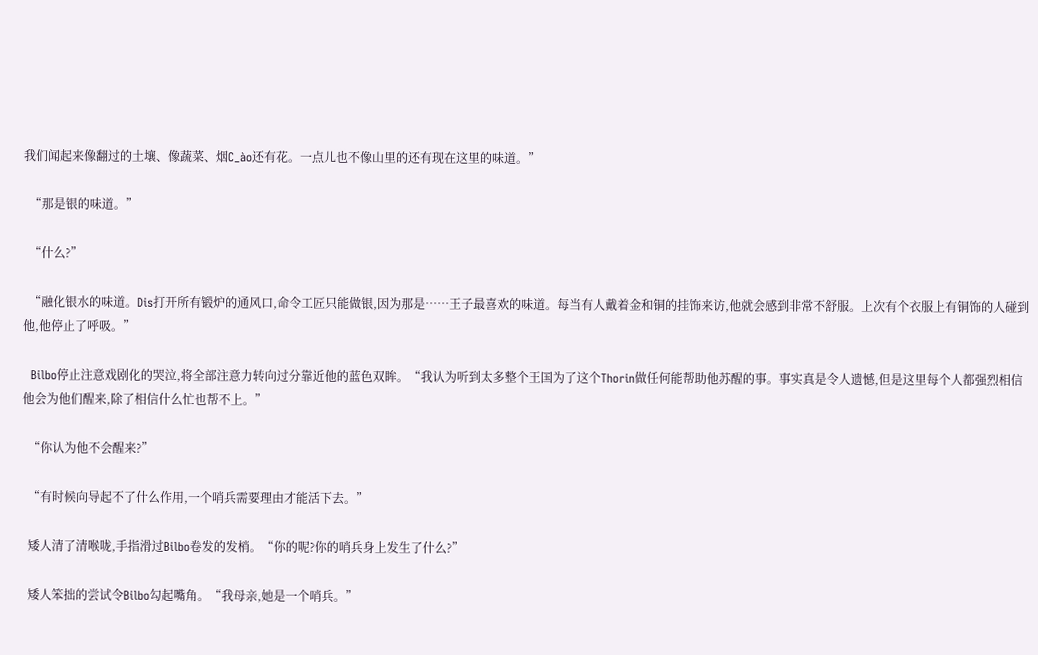我们闻起来像翻过的土壤、像蔬菜、烟C_ào还有花。一点儿也不像山里的还有现在这里的味道。”

  “那是银的味道。”

  “什么?”

  “融化银水的味道。Dis打开所有锻炉的通风口,命令工匠只能做银,因为那是……王子最喜欢的味道。每当有人戴着金和铜的挂饰来访,他就会感到非常不舒服。上次有个衣服上有铜饰的人碰到他,他停止了呼吸。”

  Bilbo停止注意戏剧化的哭泣,将全部注意力转向过分靠近他的蓝色双眸。“我认为听到太多整个王国为了这个Thorin做任何能帮助他苏醒的事。事实真是令人遗憾,但是这里每个人都强烈相信他会为他们醒来,除了相信什么忙也帮不上。”

  “你认为他不会醒来?”

  “有时候向导起不了什么作用,一个哨兵需要理由才能活下去。”

  矮人清了清喉咙,手指滑过Bilbo卷发的发梢。“你的呢?你的哨兵身上发生了什么?”

  矮人笨拙的尝试令Bilbo勾起嘴角。“我母亲,她是一个哨兵。”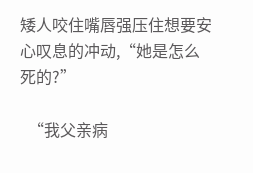矮人咬住嘴唇强压住想要安心叹息的冲动,“她是怎么死的?”

  “我父亲病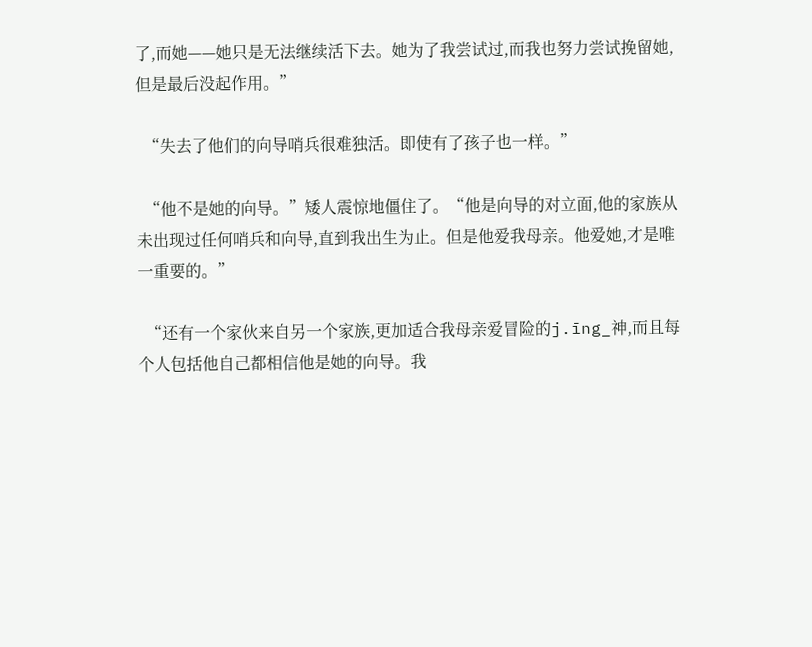了,而她——她只是无法继续活下去。她为了我尝试过,而我也努力尝试挽留她,但是最后没起作用。”

  “失去了他们的向导哨兵很难独活。即使有了孩子也一样。”

  “他不是她的向导。”矮人震惊地僵住了。“他是向导的对立面,他的家族从未出现过任何哨兵和向导,直到我出生为止。但是他爱我母亲。他爱她,才是唯一重要的。”

  “还有一个家伙来自另一个家族,更加适合我母亲爱冒险的j.īng_神,而且每个人包括他自己都相信他是她的向导。我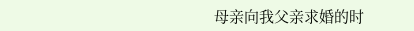母亲向我父亲求婚的时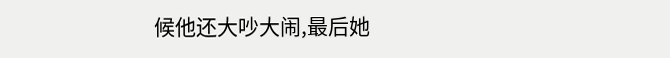候他还大吵大闹,最后她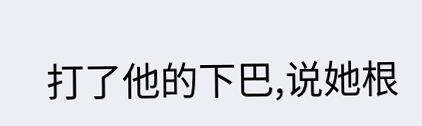打了他的下巴,说她根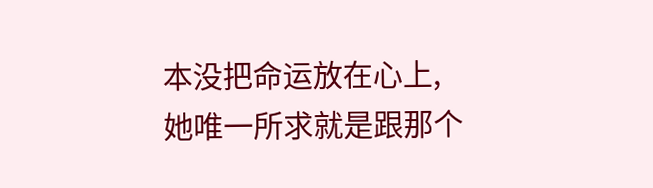本没把命运放在心上,她唯一所求就是跟那个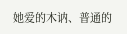她爱的木讷、普通的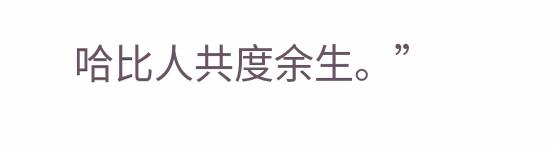哈比人共度余生。”